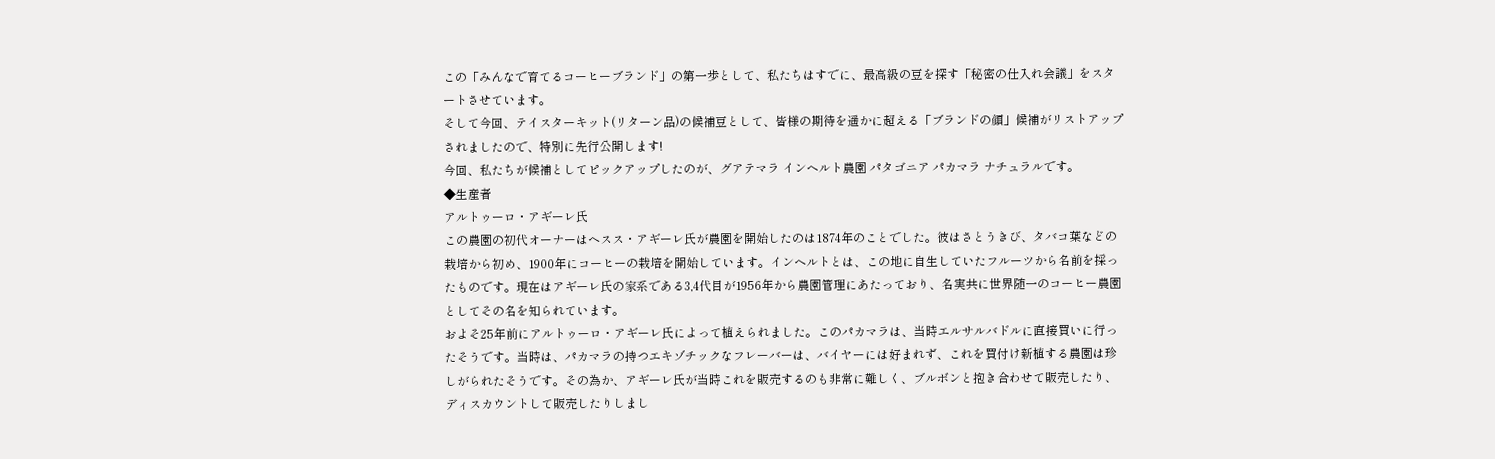この「みんなで育てるコーヒーブランド」の第一歩として、私たちはすでに、最高級の豆を探す「秘密の仕入れ会議」をスタートさせています。
そして今回、テイスターキット(リターン品)の候補豆として、皆様の期待を遥かに超える「ブランドの顔」候補がリストアップされましたので、特別に先行公開します!
今回、私たちが候補としてピックアップしたのが、グアテマラ インヘルト農園 パタゴニア パカマラ ナチュラルです。
◆生産者
アルトゥーロ・アギーレ氏
この農園の初代オーナーはヘスス・アギーレ氏が農園を開始したのは1874年のことでした。彼はさとうきび、タバコ葉などの栽培から初め、1900年にコーヒーの栽培を開始しています。インヘルトとは、この地に自生していたフルーツから名前を採ったものです。現在はアギーレ氏の家系である3,4代目が1956年から農園管理にあたっており、名実共に世界随一のコーヒー農園としてその名を知られています。
およそ25年前にアルトゥーロ・アギーレ氏によって植えられました。このパカマラは、当時エルサルバドルに直接買いに行ったそうです。当時は、パカマラの持つエキゾチックなフレーバーは、バイヤーには好まれず、これを買付け新植する農園は珍しがられたそうです。その為か、アギーレ氏が当時これを販売するのも非常に難しく、ブルボンと抱き合わせて販売したり、ディスカウントして販売したりしまし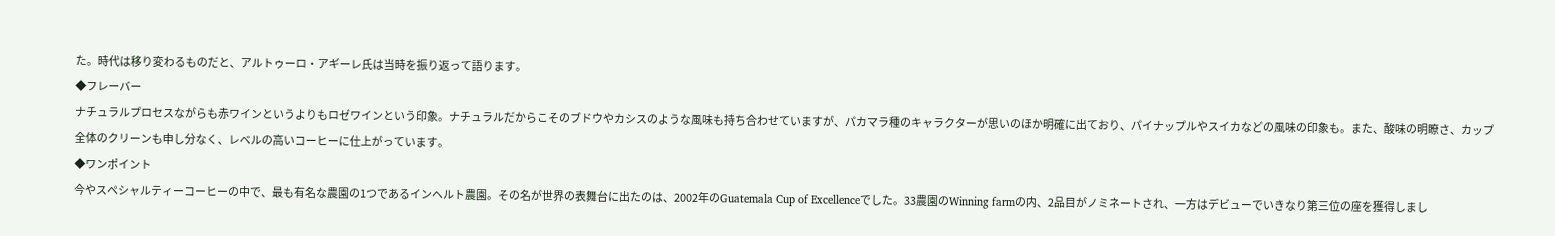た。時代は移り変わるものだと、アルトゥーロ・アギーレ氏は当時を振り返って語ります。
◆フレーバー
ナチュラルプロセスながらも赤ワインというよりもロゼワインという印象。ナチュラルだからこそのブドウやカシスのような風味も持ち合わせていますが、パカマラ種のキャラクターが思いのほか明確に出ており、パイナップルやスイカなどの風味の印象も。また、酸味の明瞭さ、カップ全体のクリーンも申し分なく、レベルの高いコーヒーに仕上がっています。
◆ワンポイント
今やスペシャルティーコーヒーの中で、最も有名な農園の1つであるインヘルト農園。その名が世界の表舞台に出たのは、2002年のGuatemala Cup of Excellenceでした。33農園のWinning farmの内、2品目がノミネートされ、一方はデビューでいきなり第三位の座を獲得しまし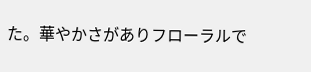た。華やかさがありフローラルで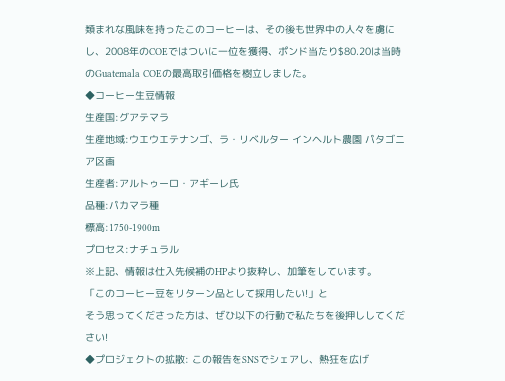類まれな風味を持ったこのコーヒーは、その後も世界中の人々を虜にし、2008年のCOEではついに一位を獲得、ポンド当たり$80.20は当時のGuatemala COEの最高取引価格を樹立しました。
◆コーヒー生豆情報
生産国:グアテマラ
生産地域:ウエウエテナンゴ、ラ・リベルター インヘルト農園 パタゴニア区画
生産者:アルトゥーロ・アギーレ氏
品種:パカマラ種
標高:1750-1900m
プロセス:ナチュラル
※上記、情報は仕入先候補のHPより抜粋し、加筆をしています。
「このコーヒー豆をリターン品として採用したい!」と
そう思ってくださった方は、ぜひ以下の行動で私たちを後押ししてください!
◆プロジェクトの拡散: この報告をSNSでシェアし、熱狂を広げ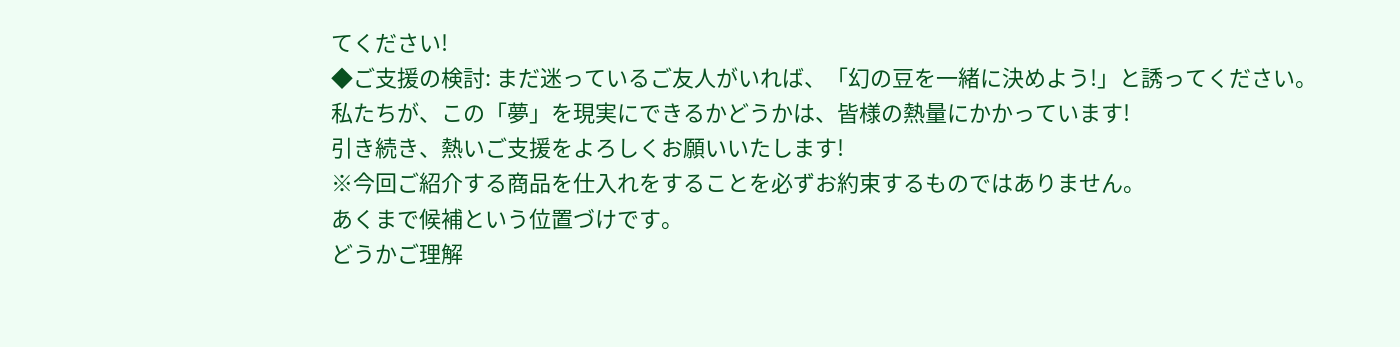てください!
◆ご支援の検討: まだ迷っているご友人がいれば、「幻の豆を一緒に決めよう!」と誘ってください。
私たちが、この「夢」を現実にできるかどうかは、皆様の熱量にかかっています!
引き続き、熱いご支援をよろしくお願いいたします!
※今回ご紹介する商品を仕入れをすることを必ずお約束するものではありません。
あくまで候補という位置づけです。
どうかご理解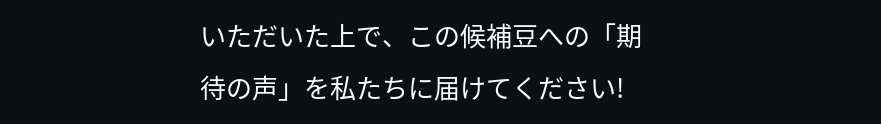いただいた上で、この候補豆への「期待の声」を私たちに届けてください!